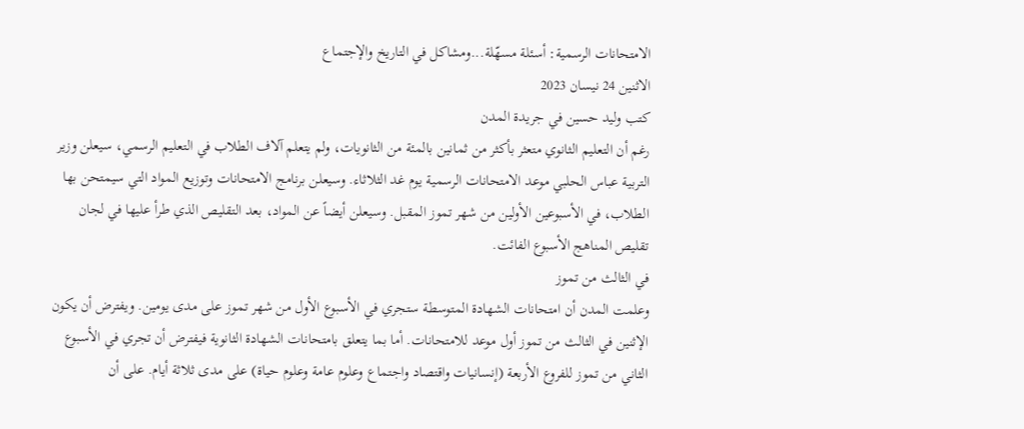الامتحانات الرسمية: أسئلة مسهّلة...ومشاكل في التاريخ والإجتماع
الاثنين 24 نيسان 2023
كتب وليد حسين في جريدة المدن
رغم أن التعليم الثانوي متعثر بأكثر من ثمانين بالمئة من الثانويات، ولم يتعلم آلاف الطلاب في التعليم الرسمي، سيعلن وزير التربية عباس الحلبي موعد الامتحانات الرسمية يوم غد الثلاثاء. وسيعلن برنامج الامتحانات وتوزيع المواد التي سيمتحن بها الطلاب، في الأسبوعين الأولين من شهر تموز المقبل. وسيعلن أيضاً عن المواد، بعد التقليص الذي طرأ عليها في لجان تقليص المناهج الأسبوع الفائت.
في الثالث من تموز
وعلمت المدن أن امتحانات الشهادة المتوسطة ستجري في الأسبوع الأول من شهر تموز على مدى يومين. ويفترض أن يكون الإثنين في الثالث من تموز أول موعد للامتحانات. أما بما يتعلق بامتحانات الشهادة الثانوية فيفترض أن تجري في الأسبوع الثاني من تموز للفروع الأربعة (إنسانيات واقتصاد واجتماع وعلوم عامة وعلوم حياة) على مدى ثلاثة أيام. على أن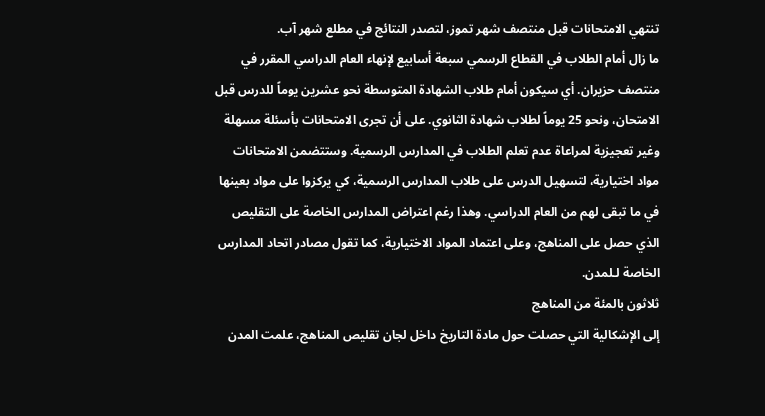تنتهي الامتحانات قبل منتصف شهر تموز، لتصدر النتائج في مطلع شهر آب.
ما زال أمام الطلاب في القطاع الرسمي سبعة أسابيع لإنهاء العام الدراسي المقرر في منتصف حزيران. أي سيكون أمام طلاب الشهادة المتوسطة نحو عشرين يوماً للدرس قبل الامتحان، ونحو 25 يوماً لطلاب شهادة الثانوي. على أن تجرى الامتحانات بأسئلة مسهلة وغير تعجيزية لمراعاة عدم تعلم الطلاب في المدارس الرسمية. وستتضمن الامتحانات مواد اختيارية، لتسهيل الدرس على طلاب المدارس الرسمية، كي يركزوا على مواد بعينها في ما تبقى لهم من العام الدراسي. وهذا رغم اعتراض المدارس الخاصة على التقليص الذي حصل على المناهج، وعلى اعتماد المواد الاختيارية، كما تقول مصادر اتحاد المدارس الخاصة لـلمدن.
ثلاثون بالمئة من المناهج
إلى الإشكالية التي حصلت حول مادة التاريخ داخل لجان تقليص المناهج، علمت المدن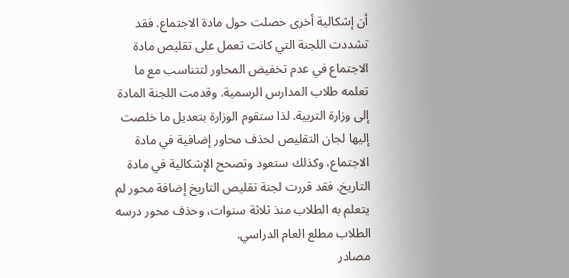أن إشكالية أخرى حصلت حول مادة الاجتماع. فقد تشددت اللجنة التي كانت تعمل على تقليص مادة الاجتماع في عدم تخفيض المحاور لتتناسب مع ما تعلمه طلاب المدارس الرسمية. وقدمت اللجنة المادة إلى وزارة التربية. لذا ستقوم الوزارة بتعديل ما خلصت إليها لجان التقليص لحذف محاور إضافية في مادة الاجتماع، وكذلك ستعود وتصحح الإشكالية في مادة التاريخ. فقد قررت لجنة تقليص التاريخ إضافة محور لم يتعلم به الطلاب منذ ثلاثة سنوات، وحذف محور درسه الطلاب مطلع العام الدراسي.
مصادر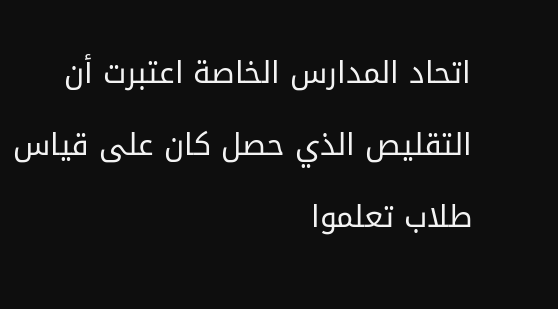اتحاد المدارس الخاصة اعتبرت أن التقليص الذي حصل كان على قياس طلاب تعلموا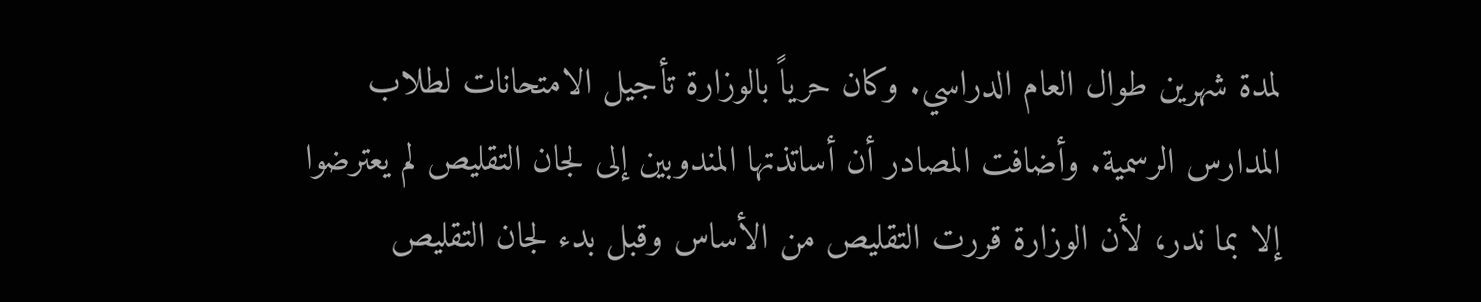لمدة شهرين طوال العام الدراسي. وكان حرياً بالوزارة تأجيل الامتحانات لطلاب المدارس الرسمية. وأضافت المصادر أن أساتذتها المندوبين إلى لجان التقليص لم يعترضوا إلا بما ندر، لأن الوزارة قررت التقليص من الأساس وقبل بدء لجان التقليص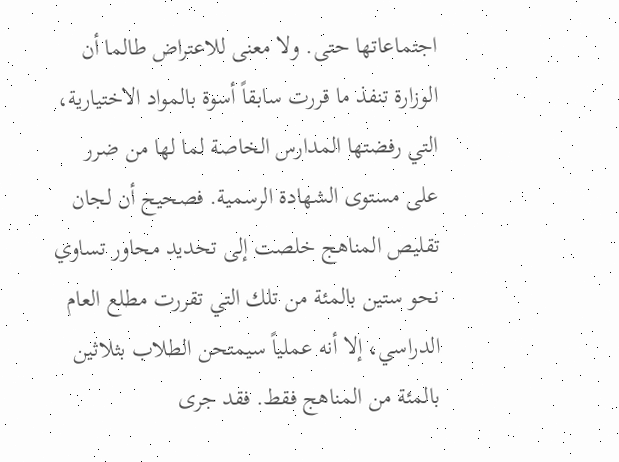اجتماعاتها حتى. ولا معنى للاعتراض طالما أن الوزارة تنفذ ما قررت سابقاً أسوة بالمواد الاختيارية، التي رفضتها المدارس الخاصة لما لها من ضرر على مستوى الشهادة الرسمية. فصحيح أن لجان تقليص المناهج خلصت إلى تحديد محاور تساوي نحو ستين بالمئة من تلك التي تقررت مطلع العام الدراسي، إلا أنه عملياً سيمتحن الطلاب بثلاثين بالمئة من المناهج فقط. فقد جرى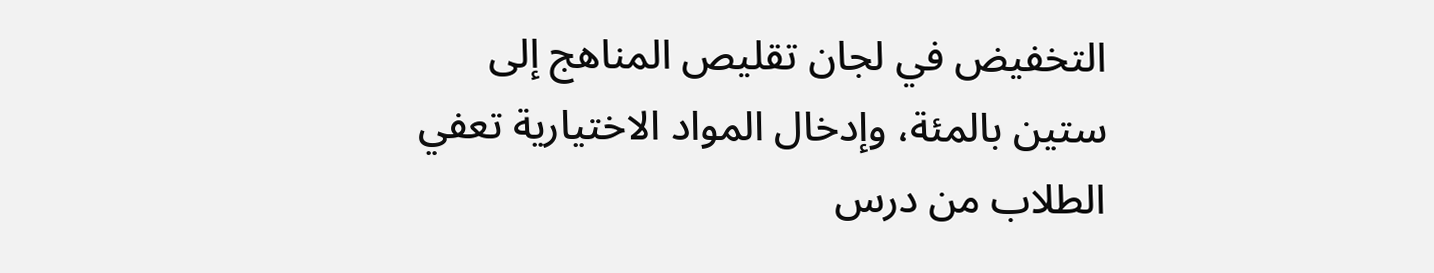التخفيض في لجان تقليص المناهج إلى ستين بالمئة، وإدخال المواد الاختيارية تعفي الطلاب من درس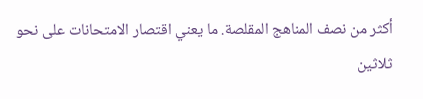أكثر من نصف المناهج المقلصة. ما يعني اقتصار الامتحانات على نحو ثلاثين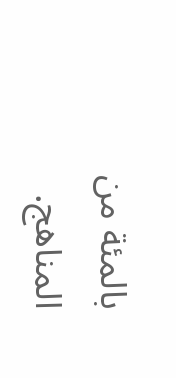بالمئة من المناهج.